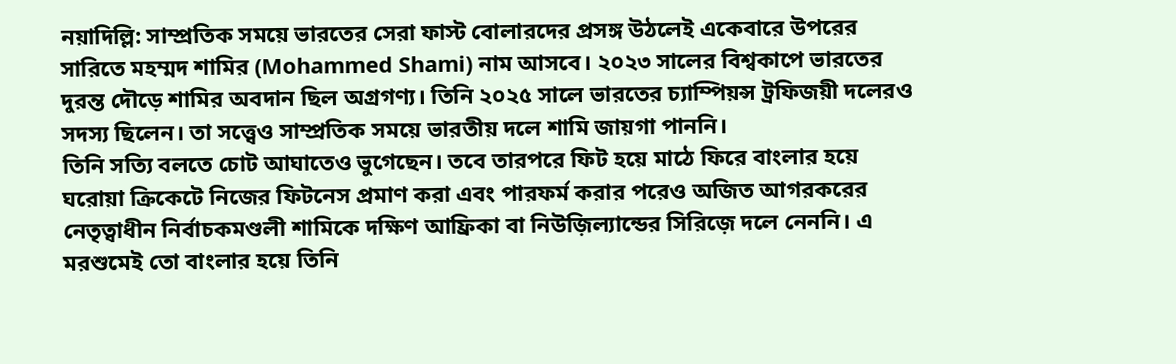নয়াদিল্লি: সাম্প্রতিক সময়ে ভারতের সেরা ফাস্ট বোলারদের প্রসঙ্গ উঠলেই একেবারে উপরের সারিতে মহম্মদ শামির (Mohammed Shami) নাম আসবে। ২০২৩ সালের বিশ্বকাপে ভারতের দুরন্ত দৌড়ে শামির অবদান ছিল অগ্রগণ্য। তিনি ২০২৫ সালে ভারতের চ্যাম্পিয়ন্স ট্রফিজয়ী দলেরও সদস্য ছিলেন। তা সত্ত্বেও সাম্প্রতিক সময়ে ভারতীয় দলে শামি জায়গা পাননি।
তিনি সত্যি বলতে চোট আঘাতেও ভুগেছেন। তবে তারপরে ফিট হয়ে মাঠে ফিরে বাংলার হয়ে ঘরোয়া ক্রিকেটে নিজের ফিটনেস প্রমাণ করা এবং পারফর্ম করার পরেও অজিত আগরকরের নেতৃত্বাধীন নির্বাচকমণ্ডলী শামিকে দক্ষিণ আফ্রিকা বা নিউজ়িল্যান্ডের সিরিজ়ে দলে নেননি। এ মরশুমেই তো বাংলার হয়ে তিনি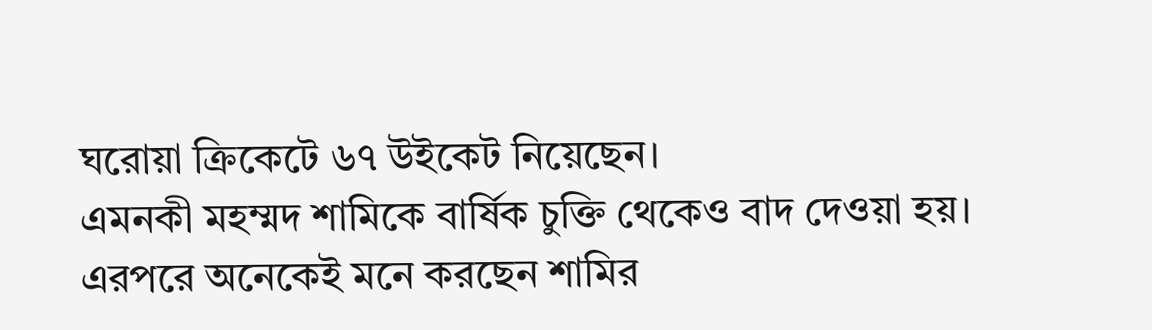ঘরোয়া ক্রিকেটে ৬৭ উইকেট নিয়েছেন।
এমনকী মহম্মদ শামিকে বার্ষিক চুক্তি থেকেও বাদ দেওয়া হয়। এরপরে অনেকেই মনে করছেন শামির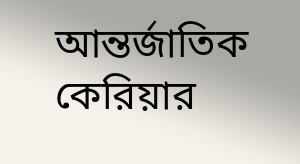আন্তর্জাতিক কেরিয়ার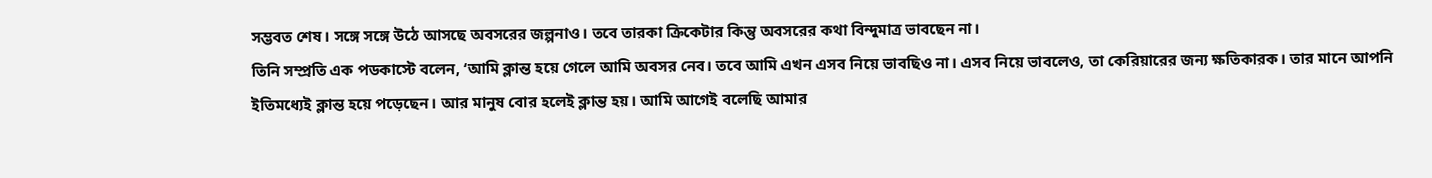সম্ভবত শেষ। সঙ্গে সঙ্গে উঠে আসছে অবসরের জল্পনাও। তবে তারকা ক্রিকেটার কিন্তু অবসরের কথা বিন্দুমাত্র ভাবছেন না।
তিনি সম্প্রতি এক পডকাস্টে বলেন, ‘আমি ক্লান্ত হয়ে গেলে আমি অবসর নেব। তবে আমি এখন এসব নিয়ে ভাবছিও না। এসব নিয়ে ভাবলেও, তা কেরিয়ারের জন্য ক্ষতিকারক। তার মানে আপনি ইতিমধ্যেই ক্লান্ত হয়ে পড়েছেন। আর মানুষ বোর হলেই ক্লান্ত হয়। আমি আগেই বলেছি আমার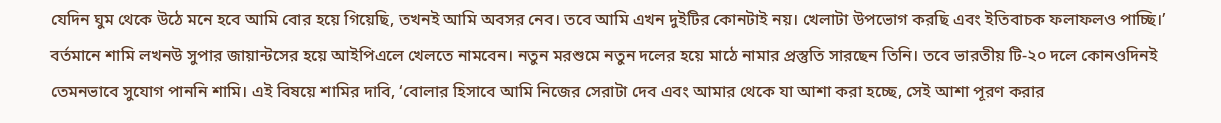যেদিন ঘুম থেকে উঠে মনে হবে আমি বোর হয়ে গিয়েছি, তখনই আমি অবসর নেব। তবে আমি এখন দুইটির কোনটাই নয়। খেলাটা উপভোগ করছি এবং ইতিবাচক ফলাফলও পাচ্ছি।’
বর্তমানে শামি লখনউ সুপার জায়ান্টসের হয়ে আইপিএলে খেলতে নামবেন। নতুন মরশুমে নতুন দলের হয়ে মাঠে নামার প্রস্তুতি সারছেন তিনি। তবে ভারতীয় টি-২০ দলে কোনওদিনই তেমনভাবে সুযোগ পাননি শামি। এই বিষয়ে শামির দাবি, ‘বোলার হিসাবে আমি নিজের সেরাটা দেব এবং আমার থেকে যা আশা করা হচ্ছে, সেই আশা পূরণ করার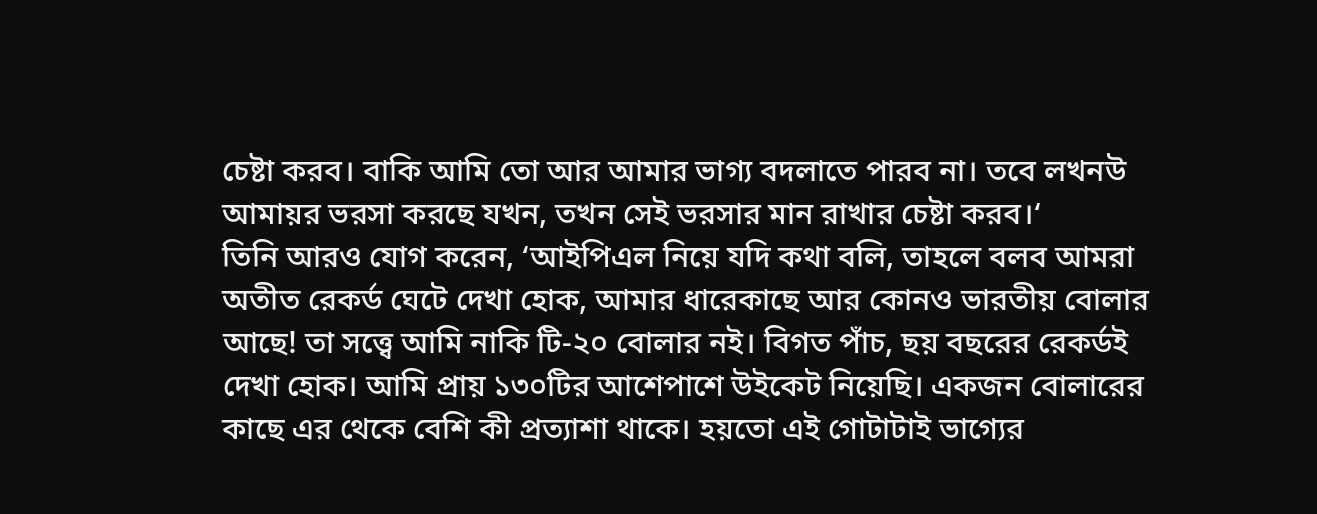চেষ্টা করব। বাকি আমি তো আর আমার ভাগ্য বদলাতে পারব না। তবে লখনউ আমায়র ভরসা করছে যখন, তখন সেই ভরসার মান রাখার চেষ্টা করব।‘
তিনি আরও যোগ করেন, ‘আইপিএল নিয়ে যদি কথা বলি, তাহলে বলব আমরা অতীত রেকর্ড ঘেটে দেখা হোক, আমার ধারেকাছে আর কোনও ভারতীয় বোলার আছে! তা সত্ত্বে আমি নাকি টি-২০ বোলার নই। বিগত পাঁচ, ছয় বছরের রেকর্ডই দেখা হোক। আমি প্রায় ১৩০টির আশেপাশে উইকেট নিয়েছি। একজন বোলারের কাছে এর থেকে বেশি কী প্রত্যাশা থাকে। হয়তো এই গোটাটাই ভাগ্যের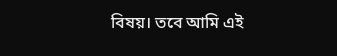বিষয়। তবে আমি এই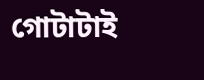গোটাটাই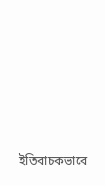ইতিবাচকভাবে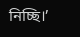নিচ্ছি।’